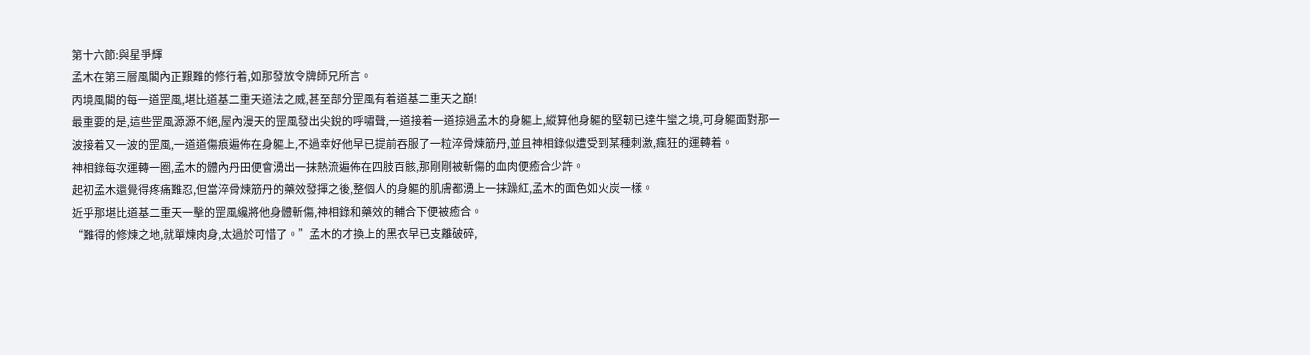第十六節:與星爭輝
孟木在第三層風閣內正艱難的修行着,如那發放令牌師兄所言。
丙境風閣的每一道罡風,堪比道基二重天道法之威,甚至部分罡風有着道基二重天之巔!
最重要的是,這些罡風源源不絕,屋內漫天的罡風發出尖銳的呼嘯聲,一道接着一道掠過孟木的身軀上,縱算他身軀的堅韌已達牛蠻之境,可身軀面對那一波接着又一波的罡風,一道道傷痕遍佈在身軀上,不過幸好他早已提前吞服了一粒淬骨煉筋丹,並且神相錄似遭受到某種刺激,瘋狂的運轉着。
神相錄每次運轉一圈,孟木的體內丹田便會湧出一抹熱流遍佈在四肢百骸,那剛剛被斬傷的血肉便癒合少許。
起初孟木還覺得疼痛難忍,但當淬骨煉筋丹的藥效發揮之後,整個人的身軀的肌膚都湧上一抹躁紅,孟木的面色如火炭一樣。
近乎那堪比道基二重天一擊的罡風纔將他身體斬傷,神相錄和藥效的輔合下便被癒合。
“難得的修煉之地,就單煉肉身,太過於可惜了。”孟木的才換上的黑衣早已支離破碎,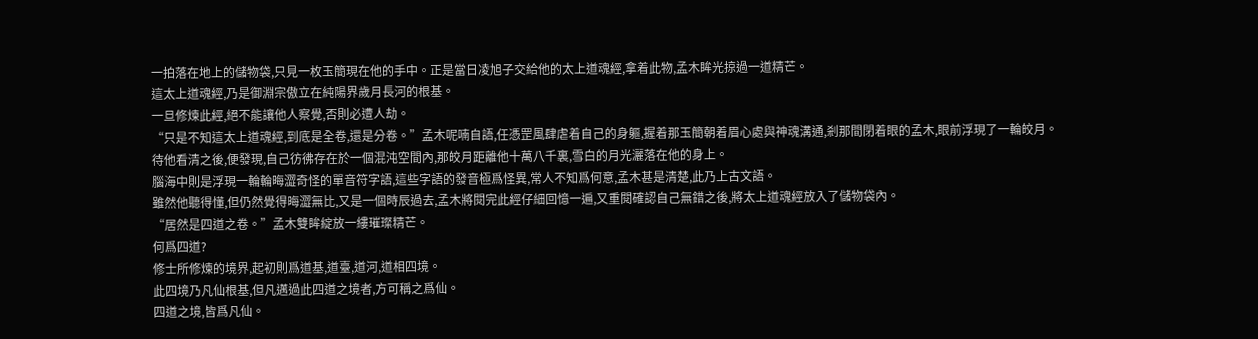一拍落在地上的儲物袋,只見一枚玉簡現在他的手中。正是當日凌旭子交給他的太上道魂經,拿着此物,孟木眸光掠過一道精芒。
這太上道魂經,乃是御淵宗傲立在純陽界歲月長河的根基。
一旦修煉此經,絕不能讓他人察覺,否則必遭人劫。
“只是不知這太上道魂經,到底是全卷,還是分卷。”孟木呢喃自語,任憑罡風肆虐着自己的身軀,握着那玉簡朝着眉心處與神魂溝通,剎那間閉着眼的孟木,眼前浮現了一輪皎月。
待他看清之後,便發現,自己彷彿存在於一個混沌空間內,那皎月距離他十萬八千裏,雪白的月光灑落在他的身上。
腦海中則是浮現一輪輪晦澀奇怪的單音符字語,這些字語的發音極爲怪異,常人不知爲何意,孟木甚是清楚,此乃上古文語。
雖然他聽得懂,但仍然覺得晦澀無比,又是一個時辰過去,孟木將閱完此經仔細回憶一遍,又重閱確認自己無錯之後,將太上道魂經放入了儲物袋內。
“居然是四道之卷。”孟木雙眸綻放一縷璀璨精芒。
何爲四道?
修士所修煉的境界,起初則爲道基,道臺,道河,道相四境。
此四境乃凡仙根基,但凡邁過此四道之境者,方可稱之爲仙。
四道之境,皆爲凡仙。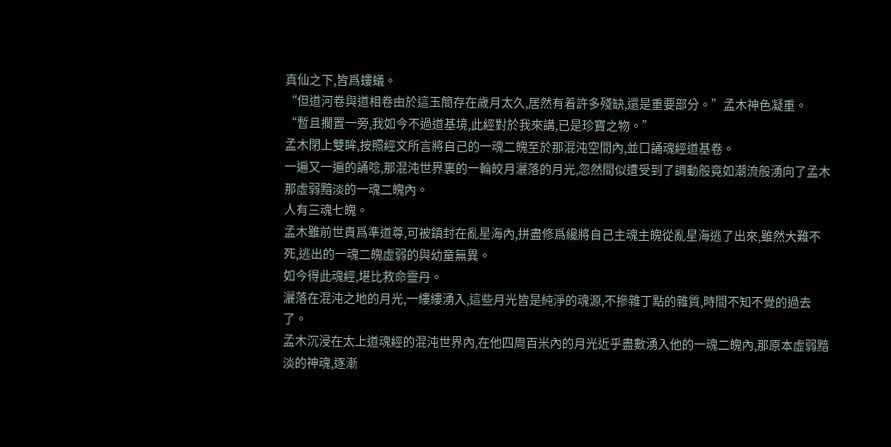真仙之下,皆爲螻蟻。
“但道河卷與道相卷由於這玉簡存在歲月太久,居然有着許多殘缺,還是重要部分。”孟木神色凝重。
“暫且擱置一旁,我如今不過道基境,此經對於我來講,已是珍寶之物。”
孟木閉上雙眸,按照經文所言將自己的一魂二魄至於那混沌空間內,並口誦魂經道基卷。
一遍又一遍的誦唸,那混沌世界裏的一輪皎月灑落的月光,忽然間似遭受到了調動般竟如潮流般湧向了孟木那虛弱黯淡的一魂二魄內。
人有三魂七魄。
孟木雖前世貴爲準道尊,可被鎮封在亂星海內,拼盡修爲纔將自己主魂主魄從亂星海逃了出來,雖然大難不死,逃出的一魂二魄虛弱的與幼童無異。
如今得此魂經,堪比救命靈丹。
灑落在混沌之地的月光,一縷縷湧入,這些月光皆是純淨的魂源,不摻雜丁點的雜質,時間不知不覺的過去了。
孟木沉浸在太上道魂經的混沌世界內,在他四周百米內的月光近乎盡數湧入他的一魂二魄內,那原本虛弱黯淡的神魂,逐漸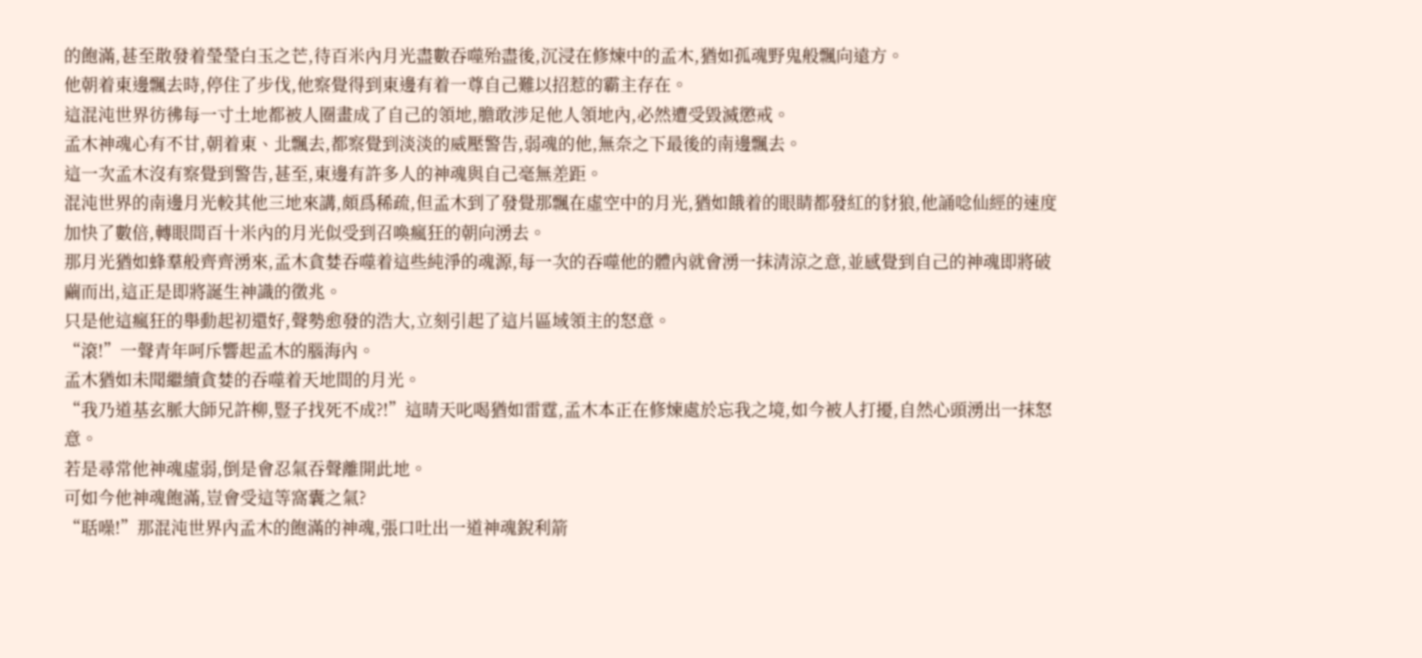的飽滿,甚至散發着瑩瑩白玉之芒,待百米內月光盡數吞噬殆盡後,沉浸在修煉中的孟木,猶如孤魂野鬼般飄向遠方。
他朝着東邊飄去時,停住了步伐,他察覺得到東邊有着一尊自己難以招惹的霸主存在。
這混沌世界彷彿每一寸土地都被人圈畫成了自己的領地,膽敢涉足他人領地內,必然遭受毀滅懲戒。
孟木神魂心有不甘,朝着東、北飄去,都察覺到淡淡的威壓警告,弱魂的他,無奈之下最後的南邊飄去。
這一次孟木沒有察覺到警告,甚至,東邊有許多人的神魂與自己毫無差距。
混沌世界的南邊月光較其他三地來講,頗爲稀疏,但孟木到了發覺那飄在虛空中的月光,猶如餓着的眼睛都發紅的豺狼,他誦唸仙經的速度加快了數倍,轉眼間百十米內的月光似受到召喚瘋狂的朝向湧去。
那月光猶如蜂羣般齊齊湧來,孟木貪婪吞噬着這些純淨的魂源,每一次的吞噬他的體內就會湧一抹清涼之意,並感覺到自己的神魂即將破繭而出,這正是即將誕生神識的徵兆。
只是他這瘋狂的舉動起初還好,聲勢愈發的浩大,立刻引起了這片區域領主的怒意。
“滾!”一聲青年呵斥響起孟木的腦海內。
孟木猶如未聞繼續貪婪的吞噬着天地間的月光。
“我乃道基玄脈大師兄許柳,豎子找死不成?!”這晴天叱喝猶如雷霆,孟木本正在修煉處於忘我之境,如今被人打擾,自然心頭湧出一抹怒意。
若是尋常他神魂虛弱,倒是會忍氣吞聲離開此地。
可如今他神魂飽滿,豈會受這等窩囊之氣?
“聒噪!”那混沌世界內孟木的飽滿的神魂,張口吐出一道神魂銳利箭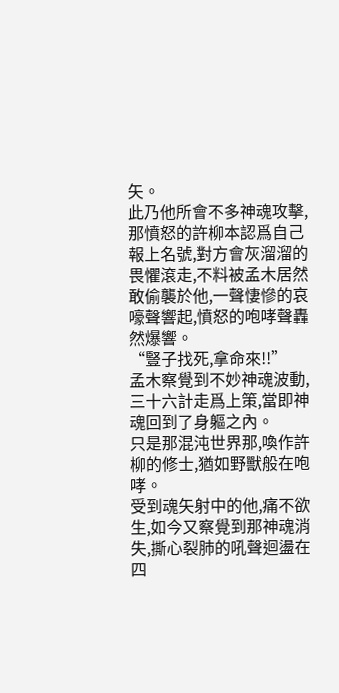矢。
此乃他所會不多神魂攻擊,那憤怒的許柳本認爲自己報上名號,對方會灰溜溜的畏懼滾走,不料被孟木居然敢偷襲於他,一聲悽慘的哀嚎聲響起,憤怒的咆哮聲轟然爆響。
“豎子找死,拿命來!!”
孟木察覺到不妙神魂波動,三十六計走爲上策,當即神魂回到了身軀之內。
只是那混沌世界那,喚作許柳的修士,猶如野獸般在咆哮。
受到魂矢射中的他,痛不欲生,如今又察覺到那神魂消失,撕心裂肺的吼聲迴盪在四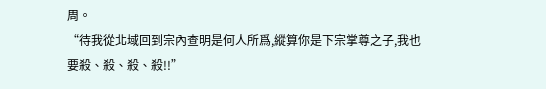周。
“待我從北域回到宗內查明是何人所爲,縱算你是下宗掌尊之子,我也要殺、殺、殺、殺!!”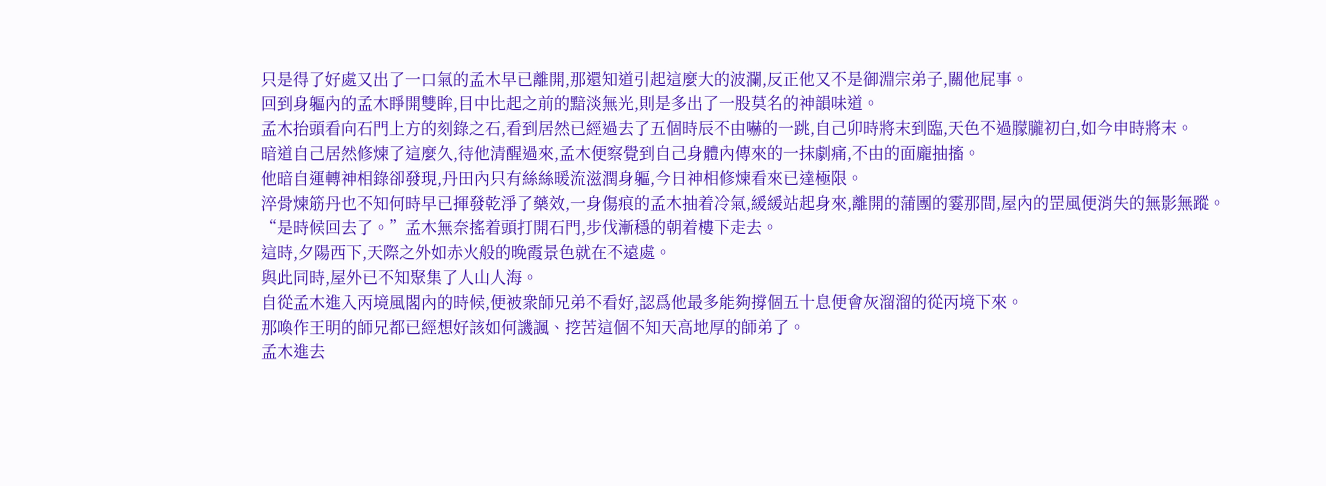只是得了好處又出了一口氣的孟木早已離開,那還知道引起這麼大的波瀾,反正他又不是御淵宗弟子,關他屁事。
回到身軀內的孟木睜開雙眸,目中比起之前的黯淡無光,則是多出了一股莫名的神韻味道。
孟木抬頭看向石門上方的刻錄之石,看到居然已經過去了五個時辰不由嚇的一跳,自己卯時將末到臨,天色不過朦朧初白,如今申時將末。
暗道自己居然修煉了這麼久,待他清醒過來,孟木便察覺到自己身體內傳來的一抹劇痛,不由的面龐抽搐。
他暗自運轉神相錄卻發現,丹田內只有絲絲暖流滋潤身軀,今日神相修煉看來已達極限。
淬骨煉筋丹也不知何時早已揮發乾淨了藥效,一身傷痕的孟木抽着冷氣,緩緩站起身來,離開的蒲團的霎那間,屋內的罡風便消失的無影無蹤。
“是時候回去了。”孟木無奈搖着頭打開石門,步伐漸穩的朝着樓下走去。
這時,夕陽西下,天際之外如赤火般的晚霞景色就在不遠處。
與此同時,屋外已不知聚集了人山人海。
自從孟木進入丙境風閣內的時候,便被衆師兄弟不看好,認爲他最多能夠撐個五十息便會灰溜溜的從丙境下來。
那喚作王明的師兄都已經想好該如何譏諷、挖苦這個不知天高地厚的師弟了。
孟木進去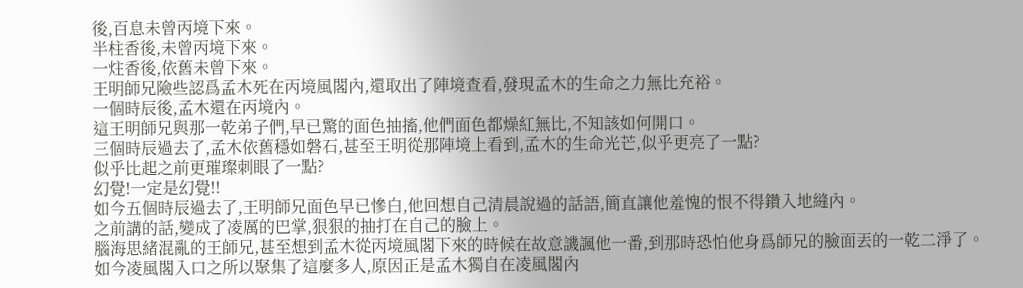後,百息未曾丙境下來。
半柱香後,未曾丙境下來。
一炷香後,依舊未曾下來。
王明師兄險些認爲孟木死在丙境風閣內,還取出了陣境查看,發現孟木的生命之力無比充裕。
一個時辰後,孟木還在丙境內。
這王明師兄與那一乾弟子們,早已驚的面色抽搐,他們面色都燥紅無比,不知該如何開口。
三個時辰過去了,孟木依舊穩如磐石,甚至王明從那陣境上看到,孟木的生命光芒,似乎更亮了一點?
似乎比起之前更璀璨刺眼了一點?
幻覺!一定是幻覺!!
如今五個時辰過去了,王明師兄面色早已慘白,他回想自己清晨說過的話語,簡直讓他羞愧的恨不得鑽入地縫內。
之前講的話,變成了凌厲的巴掌,狠狠的抽打在自己的臉上。
腦海思緒混亂的王師兄,甚至想到孟木從丙境風閣下來的時候在故意譏諷他一番,到那時恐怕他身爲師兄的臉面丟的一乾二淨了。
如今凌風閣入口之所以聚集了這麼多人,原因正是孟木獨自在凌風閣內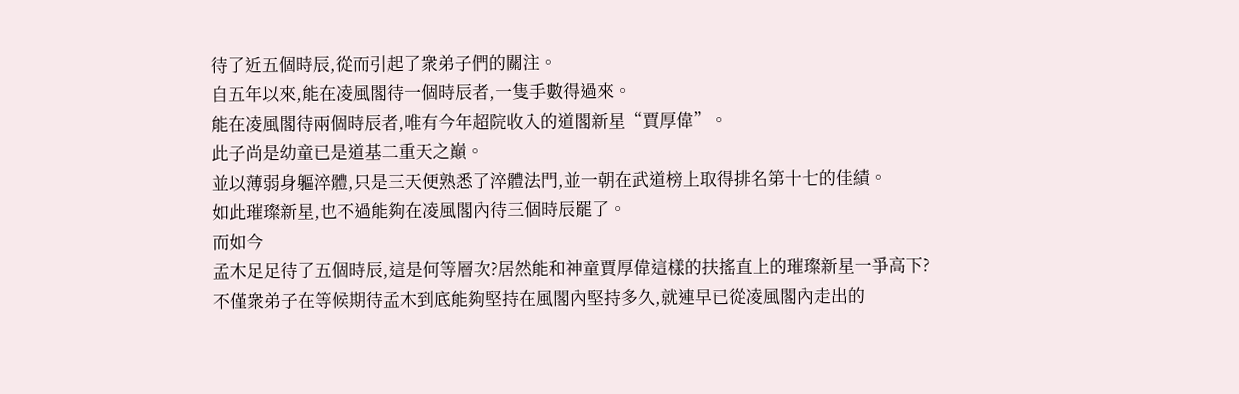待了近五個時辰,從而引起了衆弟子們的關注。
自五年以來,能在凌風閣待一個時辰者,一隻手數得過來。
能在凌風閣待兩個時辰者,唯有今年超院收入的道閣新星“賈厚偉”。
此子尚是幼童已是道基二重天之巔。
並以薄弱身軀淬體,只是三天便熟悉了淬體法門,並一朝在武道榜上取得排名第十七的佳績。
如此璀璨新星,也不過能夠在凌風閣內待三個時辰罷了。
而如今
孟木足足待了五個時辰,這是何等層次?居然能和神童賈厚偉這樣的扶搖直上的璀璨新星一爭高下?
不僅衆弟子在等候期待孟木到底能夠堅持在風閣內堅持多久,就連早已從凌風閣內走出的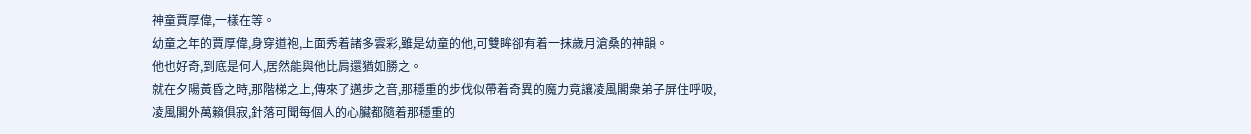神童賈厚偉,一樣在等。
幼童之年的賈厚偉,身穿道袍,上面秀着諸多雲彩,雖是幼童的他,可雙眸卻有着一抹歲月滄桑的神韻。
他也好奇,到底是何人,居然能與他比肩還猶如勝之。
就在夕陽黃昏之時,那階梯之上,傳來了邁步之音,那穩重的步伐似帶着奇異的魔力竟讓凌風閣衆弟子屏住呼吸,凌風閣外萬籟俱寂,針落可聞每個人的心臟都隨着那穩重的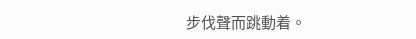步伐聲而跳動着。